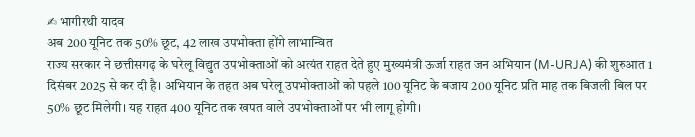✍ भागीरथी यादव
अब 200 यूनिट तक 50% छूट, 42 लाख उपभोक्ता होंगे लाभान्वित
राज्य सरकार ने छत्तीसगढ़ के घरेलू विद्युत उपभोक्ताओं को अत्यंत राहत देते हुए मुख्यमंत्री ऊर्जा राहत जन अभियान (M-URJA) की शुरुआत 1 दिसंबर 2025 से कर दी है। अभियान के तहत अब घरेलू उपभोक्ताओं को पहले 100 यूनिट के बजाय 200 यूनिट प्रति माह तक बिजली बिल पर 50% छूट मिलेगी। यह राहत 400 यूनिट तक खपत वाले उपभोक्ताओं पर भी लागू होगी।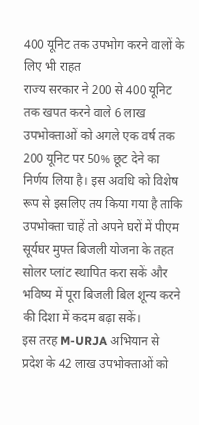400 यूनिट तक उपभोग करने वालों के लिए भी राहत
राज्य सरकार ने 200 से 400 यूनिट तक खपत करने वाले 6 लाख उपभोक्ताओं को अगले एक वर्ष तक 200 यूनिट पर 50% छूट देने का निर्णय लिया है। इस अवधि को विशेष रूप से इसलिए तय किया गया है ताकि उपभोक्ता चाहें तो अपने घरों में पीएम सूर्यघर मुफ्त बिजली योजना के तहत सोलर प्लांट स्थापित करा सकें और भविष्य में पूरा बिजली बिल शून्य करने की दिशा में कदम बढ़ा सकें।
इस तरह M-URJA अभियान से प्रदेश के 42 लाख उपभोक्ताओं को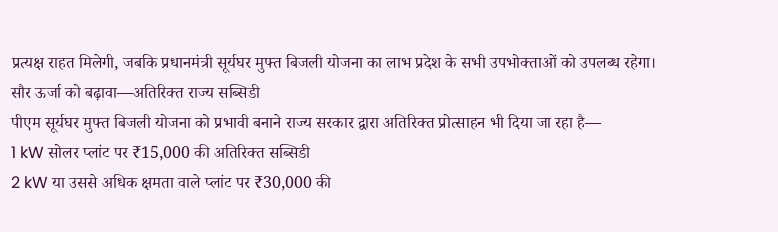प्रत्यक्ष राहत मिलेगी, जबकि प्रधानमंत्री सूर्यघर मुफ्त बिजली योजना का लाभ प्रदेश के सभी उपभोक्ताओं को उपलब्ध रहेगा।
सौर ऊर्जा को बढ़ावा—अतिरिक्त राज्य सब्सिडी
पीएम सूर्यघर मुफ्त बिजली योजना को प्रभावी बनाने राज्य सरकार द्वारा अतिरिक्त प्रोत्साहन भी दिया जा रहा है—
1 kW सोलर प्लांट पर ₹15,000 की अतिरिक्त सब्सिडी
2 kW या उससे अधिक क्षमता वाले प्लांट पर ₹30,000 की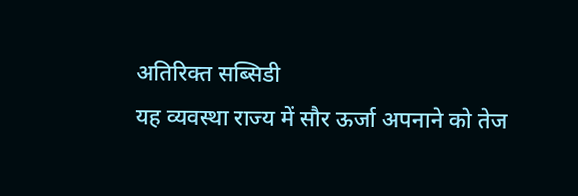अतिरिक्त सब्सिडी
यह व्यवस्था राज्य में सौर ऊर्जा अपनाने को तेज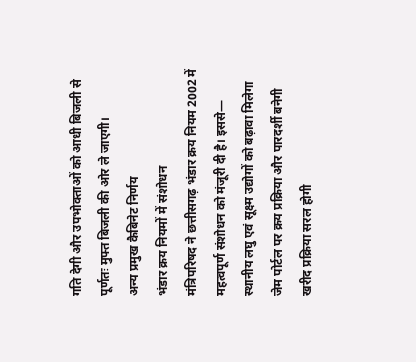गति देगी और उपभोक्ताओं को आधी बिजली से पूर्णतः मुफ्त बिजली की ओर ले जाएगी।
अन्य प्रमुख कैबिनेट निर्णय
भंडार क्रय नियमों में संशोधन
मंत्रिपरिषद ने छत्तीसगढ़ भंडार क्रय नियम 2002 में महत्वपूर्ण संशोधन को मंजूरी दी है। इससे—
स्थानीय लघु एवं सूक्ष्म उद्योगों को बढ़ावा मिलेगा
जेम पोर्टल पर क्रय प्रक्रिया और पारदर्शी बनेगी
खरीद प्रक्रिया सरल होगी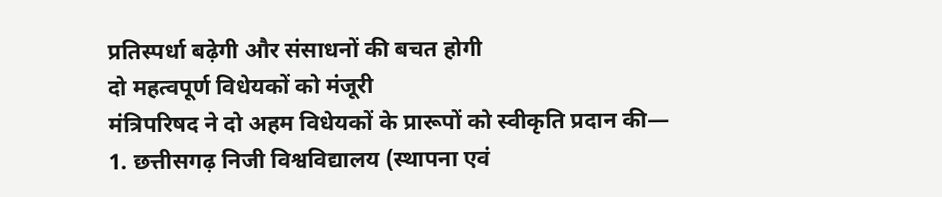प्रतिस्पर्धा बढ़ेगी और संसाधनों की बचत होगी
दो महत्वपूर्ण विधेयकों को मंजूरी
मंत्रिपरिषद ने दो अहम विधेयकों के प्रारूपों को स्वीकृति प्रदान की—
1. छत्तीसगढ़ निजी विश्वविद्यालय (स्थापना एवं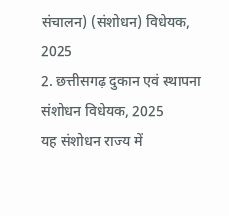संचालन) (संशोधन) विधेयक, 2025
2. छत्तीसगढ़ दुकान एवं स्थापना संशोधन विधेयक, 2025
यह संशोधन राज्य में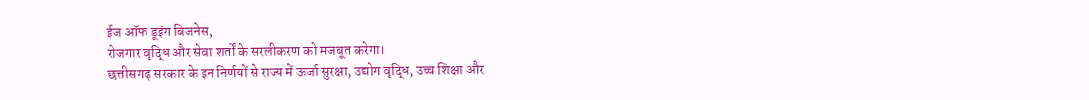ईज ऑफ डूइंग बिजनेस,
रोजगार वृद्धि और सेवा शर्तों के सरलीकरण को मजबूत करेगा।
छत्तीसगढ़ सरकार के इन निर्णयों से राज्य में ऊर्जा सुरक्षा, उद्योग वृद्धि, उच्च शिक्षा और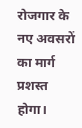रोजगार के नए अवसरों का मार्ग प्रशस्त होगा।